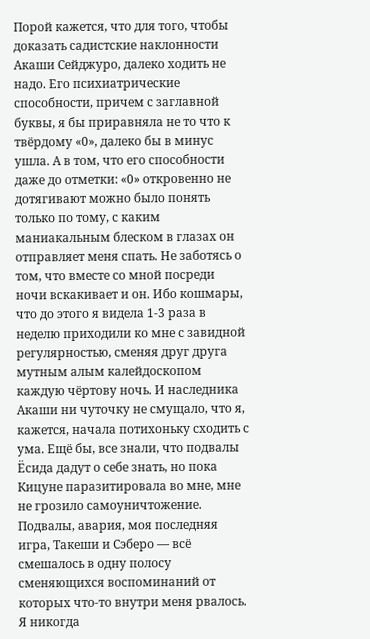Порой кажется, что для того, чтобы доказать садистские наклонности Акаши Сейджуро, далеко ходить не надо. Его психиатрические способности, причем с заглавной буквы, я бы приравняла не то что к твёрдому «0», далеко бы в минус ушла. А в том, что его способности даже до отметки: «0» откровенно не дотягивают можно было понять только по тому, с каким маниакальным блеском в глазах он отправляет меня спать. Не заботясь о том, что вместе со мной посреди ночи вскакивает и он. Ибо кошмары, что до этого я видела 1-3 раза в неделю приходили ко мне с завидной регулярностью, сменяя друг друга мутным алым калейдоскопом каждую чёртову ночь. И наследника Акаши ни чуточку не смущало, что я, кажется, начала потихоньку сходить с ума. Ещё бы, все знали, что подвалы Ёсида дадут о себе знать, но пока Кицуне паразитировала во мне, мне не грозило самоуничтожение. Подвалы, авария, моя последняя игра, Такеши и Сэберо — всё смешалось в одну полосу сменяющихся воспоминаний от которых что-то внутри меня рвалось. Я никогда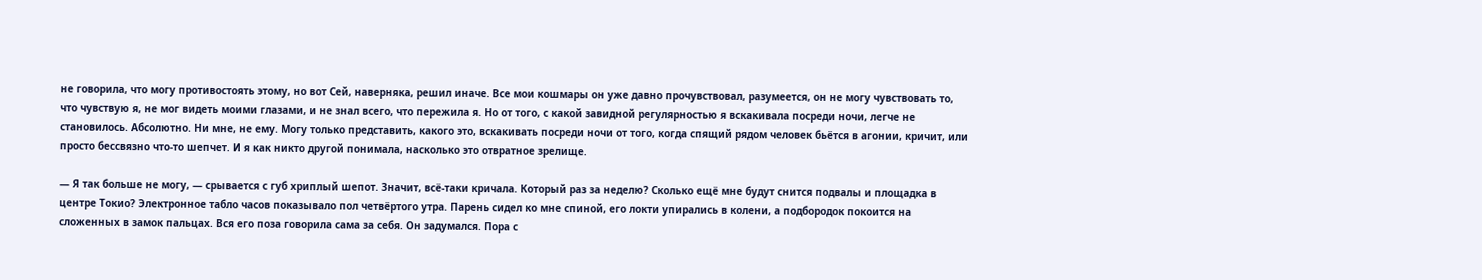не говорила, что могу противостоять этому, но вот Сей, наверняка, решил иначе. Все мои кошмары он уже давно прочувствовал, разумеется, он не могу чувствовать то, что чувствую я, не мог видеть моими глазами, и не знал всего, что пережила я. Но от того, с какой завидной регулярностью я вскакивала посреди ночи, легче не становилось. Абсолютно. Ни мне, не ему. Могу только представить, какого это, вскакивать посреди ночи от того, когда спящий рядом человек бьётся в агонии, кричит, или просто бессвязно что-то шепчет. И я как никто другой понимала, насколько это отвратное зрелище.

— Я так больше не могу, — срывается с губ хриплый шепот. Значит, всё-таки кричала. Который раз за неделю? Сколько ещё мне будут снится подвалы и площадка в центре Токио? Электронное табло часов показывало пол четвёртого утра. Парень сидел ко мне спиной, его локти упирались в колени, а подбородок покоится на сложенных в замок пальцах. Вся его поза говорила сама за себя. Он задумался. Пора с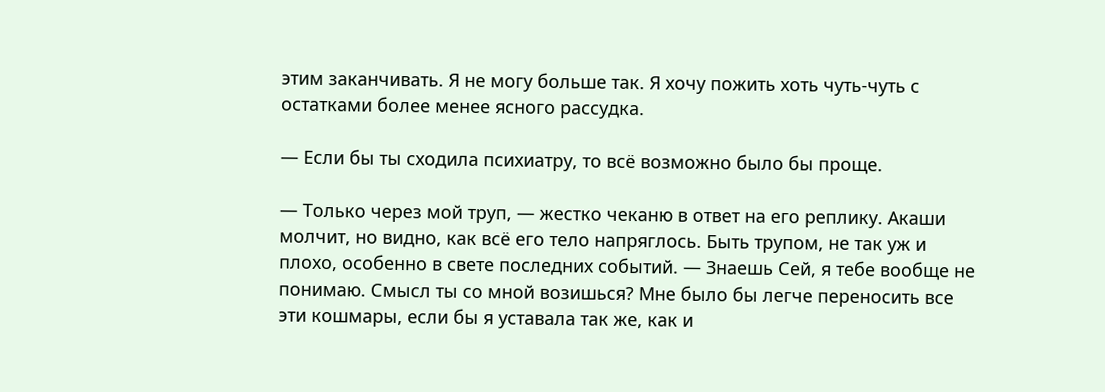этим заканчивать. Я не могу больше так. Я хочу пожить хоть чуть-чуть с остатками более менее ясного рассудка.

— Если бы ты сходила психиатру, то всё возможно было бы проще.

— Только через мой труп, — жестко чеканю в ответ на его реплику. Акаши молчит, но видно, как всё его тело напряглось. Быть трупом, не так уж и плохо, особенно в свете последних событий. — Знаешь Сей, я тебе вообще не понимаю. Смысл ты со мной возишься? Мне было бы легче переносить все эти кошмары, если бы я уставала так же, как и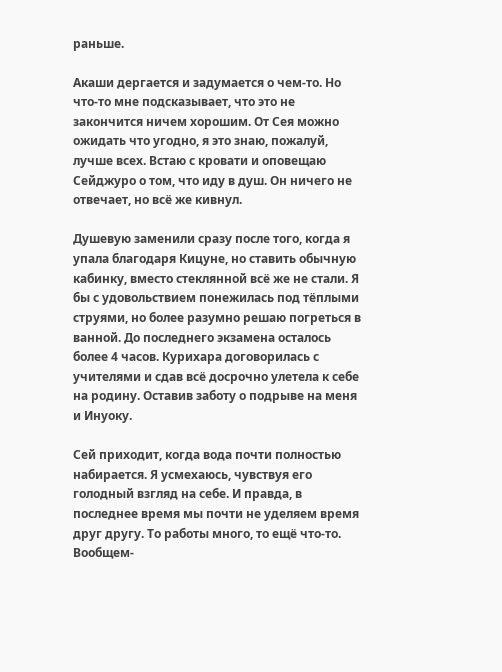раньше.

Акаши дергается и задумается о чем-то. Но что-то мне подсказывает, что это не закончится ничем хорошим. От Сея можно ожидать что угодно, я это знаю, пожалуй, лучше всех. Встаю с кровати и оповещаю Сейджуро о том, что иду в душ. Он ничего не отвечает, но всё же кивнул.

Душевую заменили сразу после того, когда я упала благодаря Кицуне, но ставить обычную кабинку, вместо стеклянной всё же не стали. Я бы с удовольствием понежилась под тёплыми струями, но более разумно решаю погреться в ванной. До последнего экзамена осталось более 4 часов. Курихара договорилась с учителями и сдав всё досрочно улетела к себе на родину. Оставив заботу о подрыве на меня и Инуоку.

Сей приходит, когда вода почти полностью набирается. Я усмехаюсь, чувствуя его голодный взгляд на себе. И правда, в последнее время мы почти не уделяем время друг другу. То работы много, то ещё что-то. Вообщем-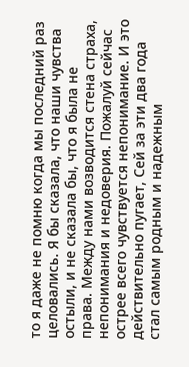то я даже не помню когда мы последний раз целовались. Я бы сказала, что наши чувства остыли, и не сказала бы, что я была не права. Между нами возводится стена страха, непонимания и недоверия. Пожалуй сейчас острее всего чувствуется непонимание. И это действительно пугает, Сей за эти два года стал самым родным и надежным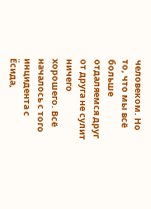человеком. Но то, что мы всё больше отдаляемся друг от друга не сулит ничего хорошего. Всё началось с того инцидента с Ёсида,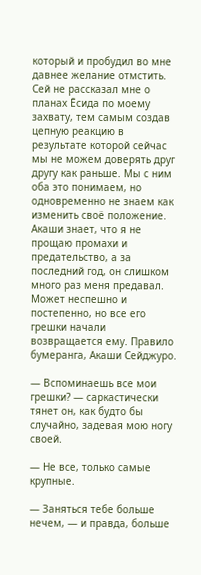который и пробудил во мне давнее желание отмстить. Сей не рассказал мне о планах Ёсида по моему захвату, тем самым создав цепную реакцию в результате которой сейчас мы не можем доверять друг другу как раньше. Мы с ним оба это понимаем, но одновременно не знаем как изменить своё положение. Акаши знает, что я не прощаю промахи и предательство, а за последний год, он слишком много раз меня предавал. Может неспешно и постепенно, но все его грешки начали возвращается ему. Правило бумеранга, Акаши Сейджуро.

— Вспоминаешь все мои грешки? — саркастически тянет он, как будто бы случайно, задевая мою ногу своей.

— Не все, только самые крупные.

— Заняться тебе больше нечем, — и правда, больше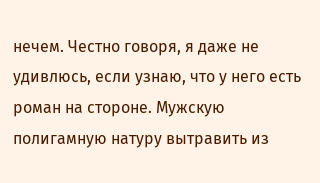нечем. Честно говоря, я даже не удивлюсь, если узнаю, что у него есть роман на стороне. Мужскую полигамную натуру вытравить из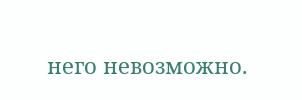него невозможно.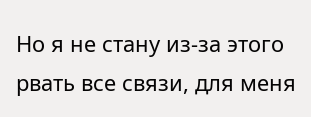Но я не стану из-за этого рвать все связи, для меня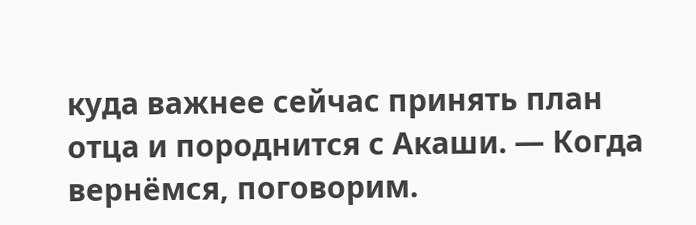куда важнее сейчас принять план отца и породнится с Акаши. — Когда вернёмся, поговорим.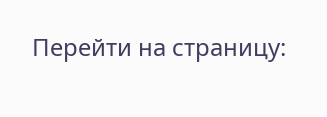Перейти на страницу: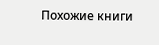Похожие книги